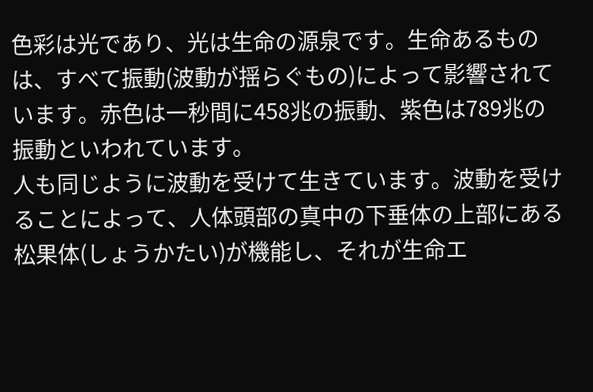色彩は光であり、光は生命の源泉です。生命あるものは、すべて振動(波動が揺らぐもの)によって影響されています。赤色は一秒間に458兆の振動、紫色は789兆の振動といわれています。
人も同じように波動を受けて生きています。波動を受けることによって、人体頭部の真中の下垂体の上部にある松果体(しょうかたい)が機能し、それが生命エ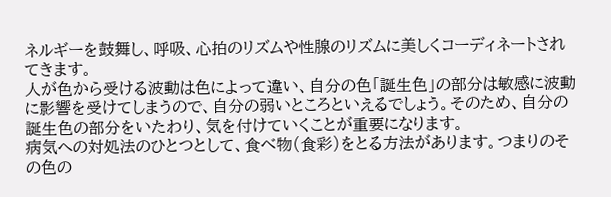ネルギーを鼓舞し、呼吸、心拍のリズムや性腺のリズムに美しくコーディネートされてきます。
人が色から受ける波動は色によって違い、自分の色「誕生色」の部分は敏感に波動に影響を受けてしまうので、自分の弱いところといえるでしょう。そのため、自分の誕生色の部分をいたわり、気を付けていくことが重要になります。
病気への対処法のひとつとして、食べ物(食彩)をとる方法があります。つまりのその色の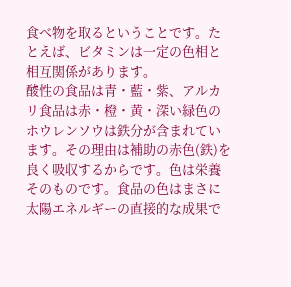食べ物を取るということです。たとえば、ビタミンは一定の色相と相互関係があります。
酸性の食品は青・藍・紫、アルカリ食品は赤・橙・黄・深い緑色のホウレンソウは鉄分が含まれています。その理由は補助の赤色(鉄)を良く吸収するからです。色は栄養そのものです。食品の色はまさに太陽エネルギーの直接的な成果で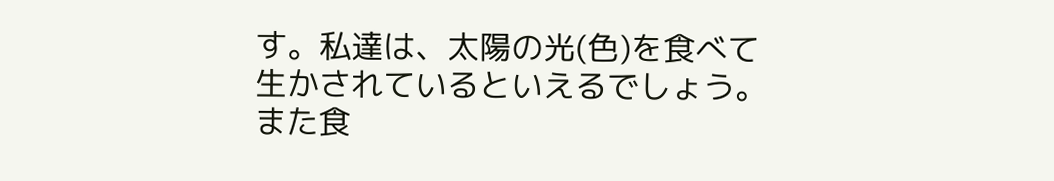す。私達は、太陽の光(色)を食べて生かされているといえるでしょう。
また食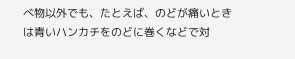べ物以外でも、たとえば、のどが痛いときは青いハンカチをのどに巻くなどで対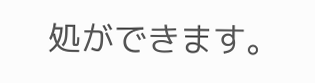処ができます。